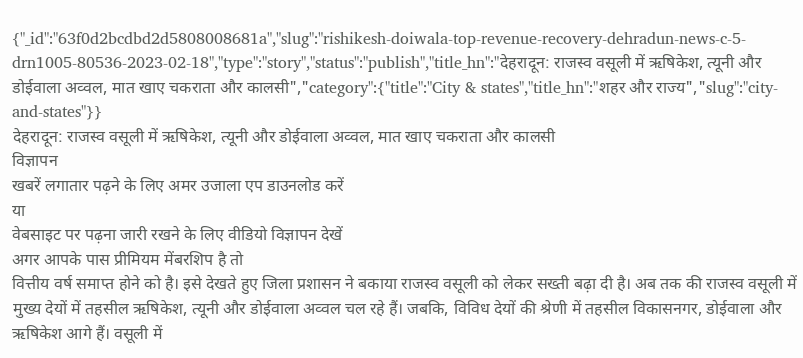{"_id":"63f0d2bcdbd2d5808008681a","slug":"rishikesh-doiwala-top-revenue-recovery-dehradun-news-c-5-drn1005-80536-2023-02-18","type":"story","status":"publish","title_hn":"देहरादून: राजस्व वसूली में ऋषिकेश, त्यूनी और डोईवाला अव्वल, मात खाए चकराता और कालसी","category":{"title":"City & states","title_hn":"शहर और राज्य","slug":"city-and-states"}}
देहरादून: राजस्व वसूली में ऋषिकेश, त्यूनी और डोईवाला अव्वल, मात खाए चकराता और कालसी
विज्ञापन
खबरें लगातार पढ़ने के लिए अमर उजाला एप डाउनलोड करें
या
वेबसाइट पर पढ़ना जारी रखने के लिए वीडियो विज्ञापन देखें
अगर आपके पास प्रीमियम मेंबरशिप है तो
वित्तीय वर्ष समाप्त होने को है। इसे देखते हुए जिला प्रशासन ने बकाया राजस्व वसूली को लेकर सख्ती बढ़ा दी है। अब तक की राजस्व वसूली में मुख्य देयों में तहसील ऋषिकेश, त्यूनी और डोईवाला अव्वल चल रहे हैं। जबकि, विविध देयों की श्रेणी में तहसील विकासनगर, डोईवाला और ऋषिकेश आगे हैं। वसूली में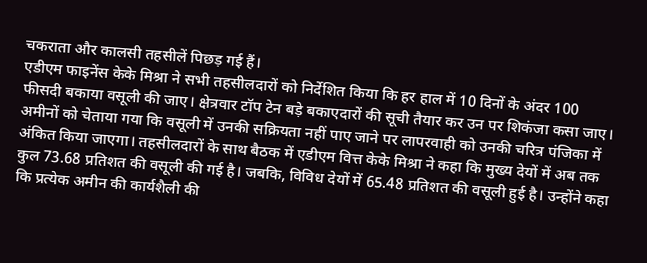चकराता और कालसी तहसीलें पिछड़ गई हैं।
एडीएम फाइनेंस केके मिश्रा ने सभी तहसीलदारों को निर्देशित किया कि हर हाल में 10 दिनों के अंदर 100 फीसदी बकाया वसूली की जाए। क्षेत्रवार टॉप टेन बड़े बकाएदारों की सूची तैयार कर उन पर शिकंजा कसा जाए। अमीनों को चेताया गया कि वसूली में उनकी सक्रियता नहीं पाए जाने पर लापरवाही को उनकी चरित्र पंजिका में अंकित किया जाएगा। तहसीलदारों के साथ बैठक में एडीएम वित्त केके मिश्रा ने कहा कि मुख्य देयों में अब तक कुल 73.68 प्रतिशत की वसूली की गई है। जबकि, विविध देयों में 65.48 प्रतिशत की वसूली हुई है। उन्होंने कहा कि प्रत्येक अमीन की कार्यशैली की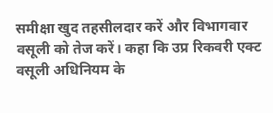समीक्षा खुद तहसीलदार करें और विभागवार वसूली को तेज करें। कहा कि उप्र रिकवरी एक्ट वसूली अधिनियम के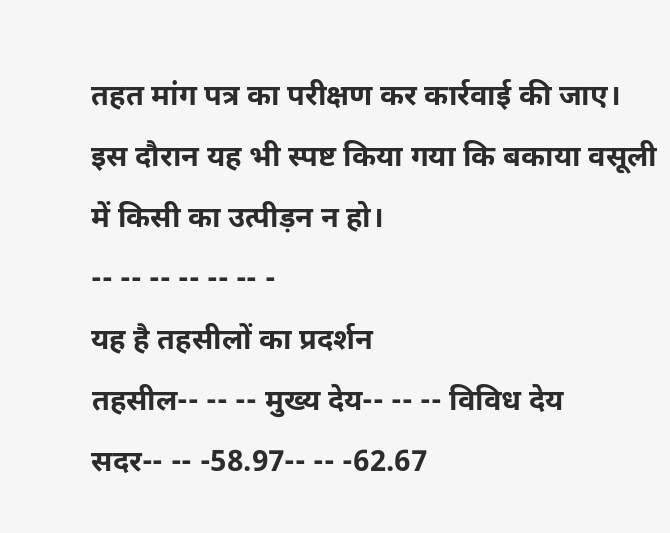तहत मांग पत्र का परीक्षण कर कार्रवाई की जाए। इस दौरान यह भी स्पष्ट किया गया कि बकाया वसूली में किसी का उत्पीड़न न हो।
-- -- -- -- -- -- -
यह है तहसीलों का प्रदर्शन
तहसील-- -- -- मुख्य देय-- -- -- विविध देय
सदर-- -- -58.97-- -- -62.67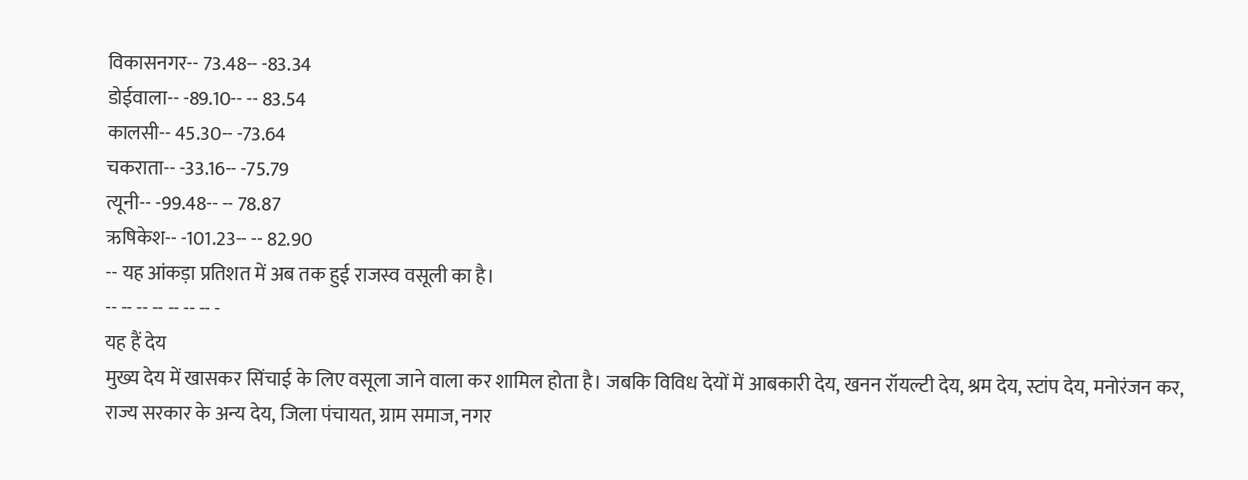विकासनगर-- 73.48-- -83.34
डोईवाला-- -89.10-- -- 83.54
कालसी-- 45.30-- -73.64
चकराता-- -33.16-- -75.79
त्यूनी-- -99.48-- -- 78.87
ऋषिकेश-- -101.23-- -- 82.90
-- यह आंकड़ा प्रतिशत में अब तक हुई राजस्व वसूली का है।
-- -- -- -- -- -- -- -
यह हैं देय
मुख्य देय में खासकर सिंचाई के लिए वसूला जाने वाला कर शामिल होता है। जबकि विविध देयों में आबकारी देय, खनन रॉयल्टी देय, श्रम देय, स्टांप देय, मनोरंजन कर, राज्य सरकार के अन्य देय, जिला पंचायत, ग्राम समाज, नगर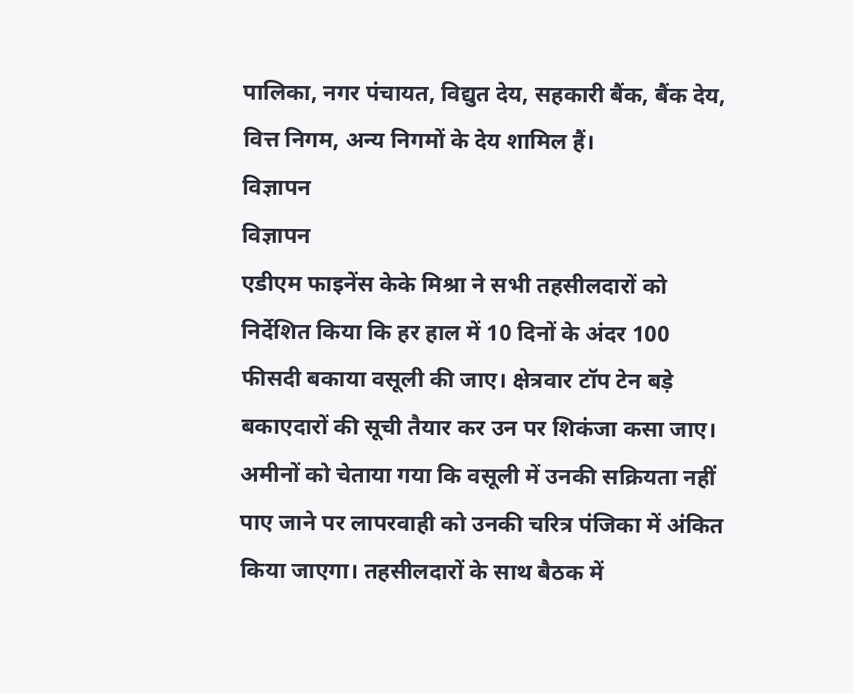पालिका, नगर पंचायत, विद्युत देय, सहकारी बैंक, बैंक देय, वित्त निगम, अन्य निगमों के देय शामिल हैं।
विज्ञापन
विज्ञापन
एडीएम फाइनेंस केके मिश्रा ने सभी तहसीलदारों को निर्देशित किया कि हर हाल में 10 दिनों के अंदर 100 फीसदी बकाया वसूली की जाए। क्षेत्रवार टॉप टेन बड़े बकाएदारों की सूची तैयार कर उन पर शिकंजा कसा जाए। अमीनों को चेताया गया कि वसूली में उनकी सक्रियता नहीं पाए जाने पर लापरवाही को उनकी चरित्र पंजिका में अंकित किया जाएगा। तहसीलदारों के साथ बैठक में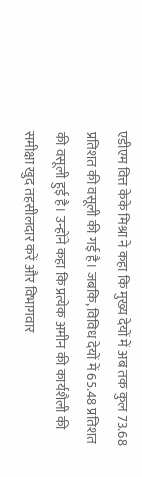एडीएम वित्त केके मिश्रा ने कहा कि मुख्य देयों में अब तक कुल 73.68 प्रतिशत की वसूली की गई है। जबकि, विविध देयों में 65.48 प्रतिशत की वसूली हुई है। उन्होंने कहा कि प्रत्येक अमीन की कार्यशैली की समीक्षा खुद तहसीलदार करें और विभागवार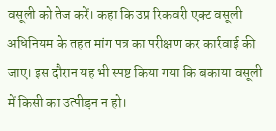वसूली को तेज करें। कहा कि उप्र रिकवरी एक्ट वसूली अधिनियम के तहत मांग पत्र का परीक्षण कर कार्रवाई की जाए। इस दौरान यह भी स्पष्ट किया गया कि बकाया वसूली में किसी का उत्पीड़न न हो।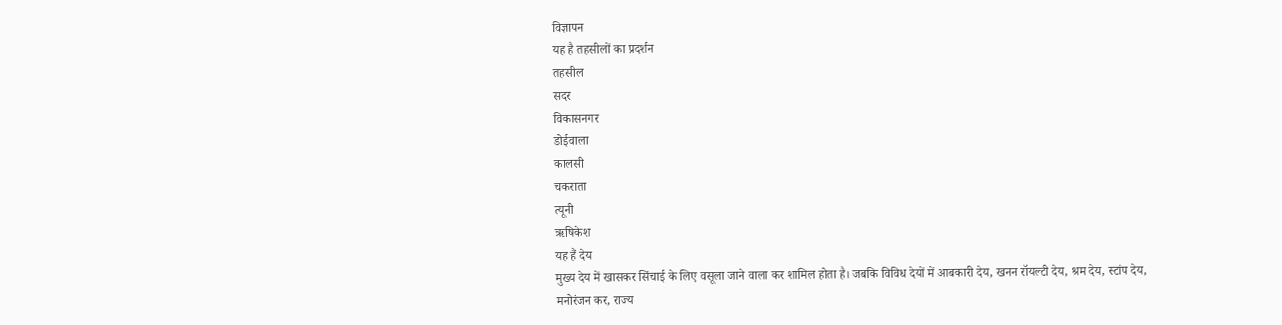विज्ञापन
यह है तहसीलों का प्रदर्शन
तहसील
सदर
विकासनगर
डोईवाला
कालसी
चकराता
त्यूनी
ऋषिकेश
यह हैं देय
मुख्य देय में खासकर सिंचाई के लिए वसूला जाने वाला कर शामिल होता है। जबकि विविध देयों में आबकारी देय, खनन रॉयल्टी देय, श्रम देय, स्टांप देय, मनोरंजन कर, राज्य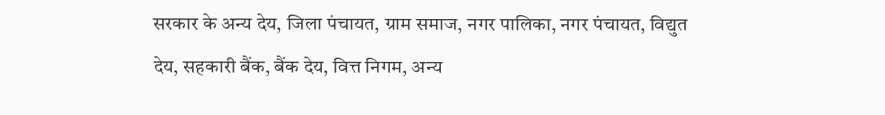सरकार के अन्य देय, जिला पंचायत, ग्राम समाज, नगर पालिका, नगर पंचायत, विद्युत देय, सहकारी बैंक, बैंक देय, वित्त निगम, अन्य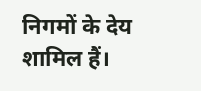निगमों के देय शामिल हैं।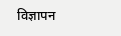विज्ञापन